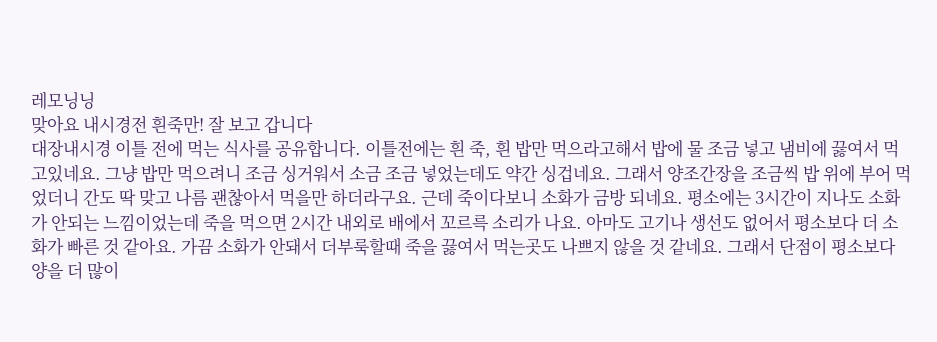레모닝닝
맞아요 내시경전 흰죽만! 잘 보고 갑니다
대장내시경 이틀 전에 먹는 식사를 공유합니다. 이틀전에는 흰 죽, 흰 밥만 먹으라고해서 밥에 물 조금 넣고 냄비에 끓여서 먹고있네요. 그냥 밥만 먹으려니 조금 싱거워서 소금 조금 넣었는데도 약간 싱겁네요. 그래서 양조간장을 조금씩 밥 위에 부어 먹었더니 간도 딱 맞고 나름 괜찮아서 먹을만 하더라구요. 근데 죽이다보니 소화가 금방 되네요. 평소에는 3시간이 지나도 소화가 안되는 느낌이었는데 죽을 먹으면 2시간 내외로 배에서 꼬르륵 소리가 나요. 아마도 고기나 생선도 없어서 평소보다 더 소화가 빠른 것 같아요. 가끔 소화가 안돼서 더부룩할때 죽을 끓여서 먹는곳도 나쁘지 않을 것 같네요. 그래서 단점이 평소보다 양을 더 많이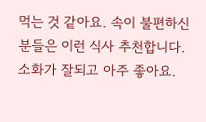먹는 것 같아요. 속이 불편하신 분들은 이런 식사 추천합니다. 소화가 잘되고 아주 좋아요.